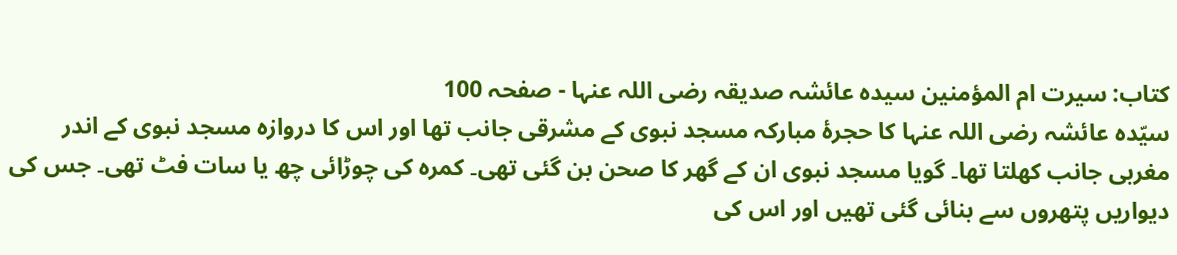کتاب: سیرت ام المؤمنین سیدہ عائشہ صدیقہ رضی اللہ عنہا - صفحہ 100
سیّدہ عائشہ رضی اللہ عنہا کا حجرۂ مبارکہ مسجد نبوی کے مشرقی جانب تھا اور اس کا دروازہ مسجد نبوی کے اندر مغربی جانب کھلتا تھا۔ گویا مسجد نبوی ان کے گھر کا صحن بن گئی تھی۔ کمرہ کی چوڑائی چھ یا سات فٹ تھی۔ جس کی دیواریں پتھروں سے بنائی گئی تھیں اور اس کی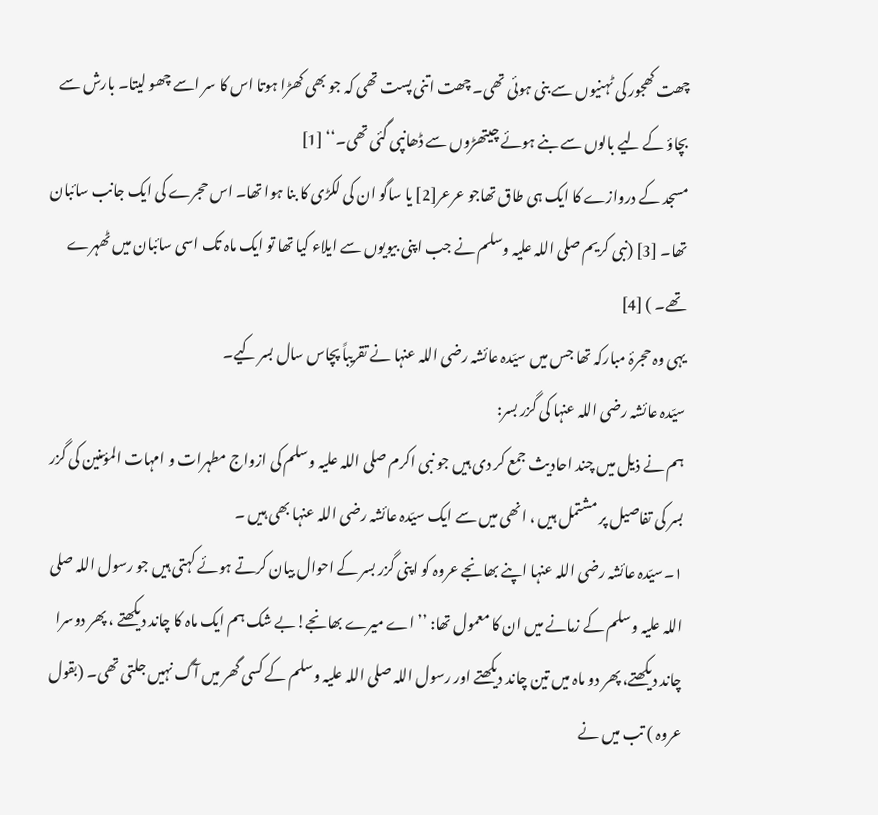چھت کھجور کی ٹہنیوں سے بنی ہوئی تھی۔ چھت اتنی پست تھی کہ جو بھی کھڑا ہوتا اس کا سر اسے چھو لیتا۔ بارش سے بچاؤ کے لیے بالوں سے بنے ہوئے چیتھڑوں سے ڈھانپی گئی تھی۔‘‘ [1]
مسجد کے دروازے کا ایک ہی طاق تھاجو عرعر[2] یا ساگو ان کی لکڑی کا بنا ہوا تھا۔ اس حجرے کی ایک جانب سائبان تھا۔ [3] (نبی کریم صلی اللہ علیہ وسلم نے جب اپنی بیویوں سے ایلاء کیا تھا تو ایک ماہ تک اسی سائبان میں ٹھہرے تھے۔ ) [4]
یہی وہ حجرۂ مبارکہ تھا جس میں سیّدہ عائشہ رضی اللہ عنہا نے تقریباً پچاس سال بسر کیے۔
سیّدہ عائشہ رضی اللہ عنہا کی گزر بسر:
ہم نے ذیل میں چند احادیث جمع کر دی ہیں جو نبی اکرم صلی اللہ علیہ وسلم کی ازواج مطہرات و امہات المؤمنین کی گزر بسر کی تفاصیل پر مشتمل ہیں ، انھی میں سے ایک سیّدہ عائشہ رضی اللہ عنہا بھی ہیں ۔
۱۔سیّدہ عائشہ رضی اللہ عنہا اپنے بھانجے عروہ کو اپنی گزر بسر کے احوال بیان کرتے ہوئے کہتی ہیں جو رسول اللہ صلی اللہ علیہ وسلم کے زمانے میں ان کا معمول تھا: ’’اے میرے بھانجے!بے شک ہم ایک ماہ کا چاند دیکھتے ، پھر دوسرا چاند دیکھتے، پھر دو ماہ میں تین چاند دیکھتے اور رسول اللہ صلی اللہ علیہ وسلم کے کسی گھر میں آگ نہیں جلتی تھی۔ (بقول عروہ ) تب میں نے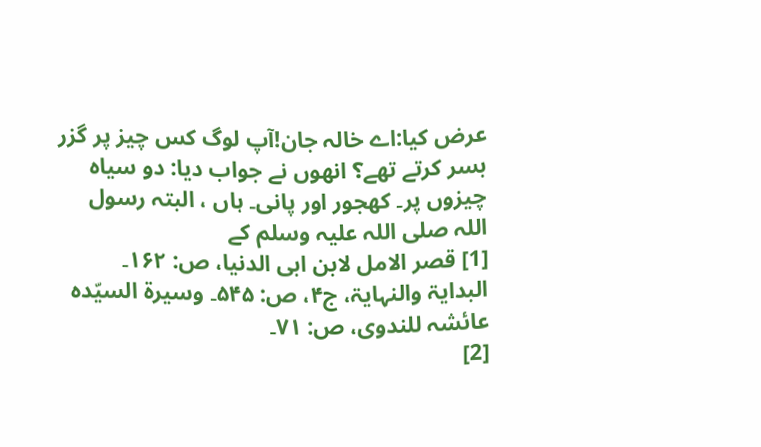عرض کیا:اے خالہ جان!آپ لوگ کس چیز پر گزر بسر کرتے تھے؟ انھوں نے جواب دیا: دو سیاہ چیزوں پر۔ کھجور اور پانی۔ ہاں ، البتہ رسول اللہ صلی اللہ علیہ وسلم کے
[1] قصر الامل لابن ابی الدنیا، ص: ۱۶۲۔ البدایۃ والنہایۃ، ج۴، ص: ۵۴۵۔ وسیرۃ السیّدہ عائشہ للندوی، ص: ۷۱۔
[2]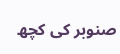صنوبر کی کچھ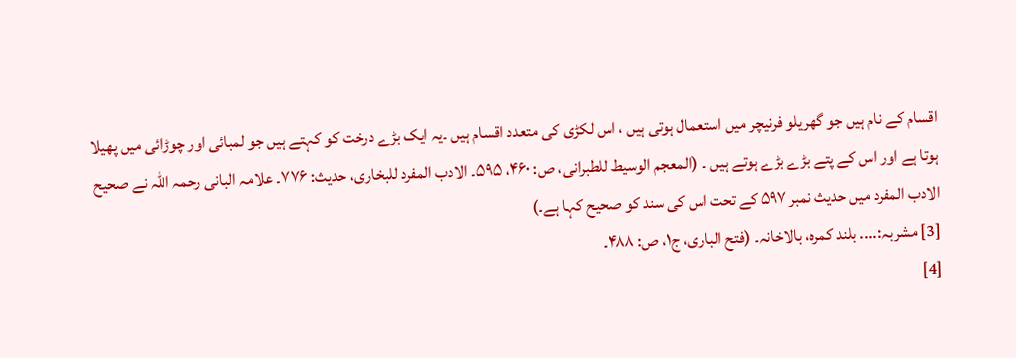اقسام کے نام ہیں جو گھریلو فرنیچر میں استعمال ہوتی ہیں ، اس لکڑی کی متعدد اقسام ہیں ۔یہ ایک بڑے درخت کو کہتے ہیں جو لمبائی اور چوڑائی میں پھیلا ہوتا ہے اور اس کے پتے بڑے بڑے ہوتے ہیں ۔ (المعجم الوسیط للطبرانی، ص: ۴۶۰، ۵۹۵۔ الادب المفرد للبخاری، حدیث: ۷۷۶۔ علامہ البانی رحمہ اللہ نے صحیح الادب المفرد میں حدیث نمبر ۵۹۷ کے تحت اس کی سند کو صحیح کہا ہے۔)
[3] مشربہ:.... بلند کمرہ، بالاخانہ۔ (فتح الباری، ج۱، ص: ۴۸۸۔
[4]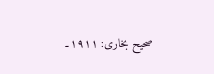صحیح بخاری: ۱۹۱۱۔